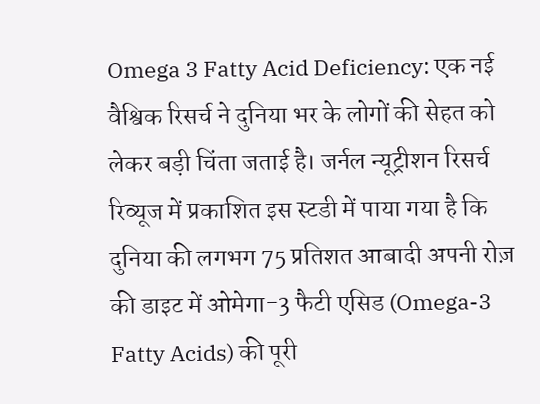Omega 3 Fatty Acid Deficiency: एक नई वैश्विक रिसर्च ने दुनिया भर के लोगों की सेहत को लेकर बड़ी चिंता जताई है। जर्नल न्यूट्रीशन रिसर्च रिव्यूज में प्रकाशित इस स्टडी में पाया गया है कि दुनिया की लगभग 75 प्रतिशत आबादी अपनी रोज़ की डाइट में ओमेगा-3 फैटी एसिड (Omega-3 Fatty Acids) की पूरी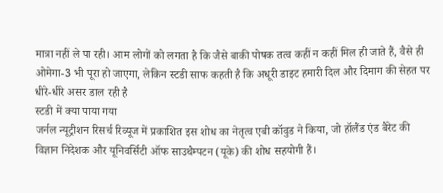मात्रा नहीं ले पा रही। आम लोगों को लगता है कि जैसे बाकी पोषक तत्व कहीं न कहीं मिल ही जाते हैं, वैसे ही ओमेगा-3 भी पूरा हो जाएगा, लेकिन स्टडी साफ कहती है कि अधूरी डाइट हमारी दिल और दिमाग की सेहत पर धीरे-धीरे असर डाल रही है
स्टडी में क्या पाया गया
जर्नल न्यूट्रीशन रिसर्च रिव्यूज में प्रकाशित इस शोध का नेतृत्व एबी कॉवुड ने किया, जो हॉलैंड एंड बैरेट की विज्ञान निदेशक और यूनिवर्सिटी ऑफ साउथैम्पटन (यूके) की शोध सहयोगी हैं।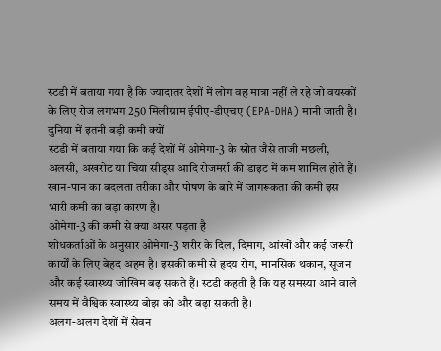स्टडी में बताया गया है कि ज्यादातर देशों में लोग वह मात्रा नहीं ले रहे जो वयस्कों के लिए रोज लगभग 250 मिलीग्राम ईपीए-डीएचए (EPA-DHA) मानी जाती है।
दुनिया में इतनी बड़ी कमी क्यों
स्टडी में बताया गया कि कई देशों में ओमेगा-3 के स्रोत जैसे ताजी मछली, अलसी, अखरोट या चिया सीड्स आदि रोजमर्रा की डाइट में कम शामिल होते हैं। खान-पान का बदलता तरीका और पोषण के बारे में जागरूकता की कमी इस भारी कमी का बड़ा कारण है।
ओमेगा-3 की कमी से क्या असर पड़ता है
शोधकर्ताओं के अनुसार ओमेगा-3 शरीर के दिल, दिमाग, आंखों और कई जरूरी कार्यों के लिए बेहद अहम है। इसकी कमी से हृदय रोग, मानसिक थकान, सूजन और कई स्वास्थ्य जोखिम बढ़ सकते हैं। स्टडी कहती है कि यह समस्या आने वाले समय में वैश्विक स्वास्थ्य बोझ को और बढ़ा सकती है।
अलग-अलग देशों में सेवन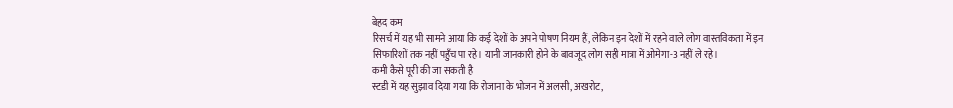बेहद कम
रिसर्च में यह भी सामने आया कि कई देशों के अपने पोषण नियम हैं, लेकिन इन देशों में रहने वाले लोग वास्तविकता में इन सिफारिशों तक नहीं पहुँच पा रहे। यानी जानकारी होने के बावजूद लोग सही मात्रा में ओमेगा-3 नहीं ले रहे।
कमी कैसे पूरी की जा सकती है
स्टडी में यह सुझाव दिया गया कि रोजाना के भोजन में अलसी, अखरोट,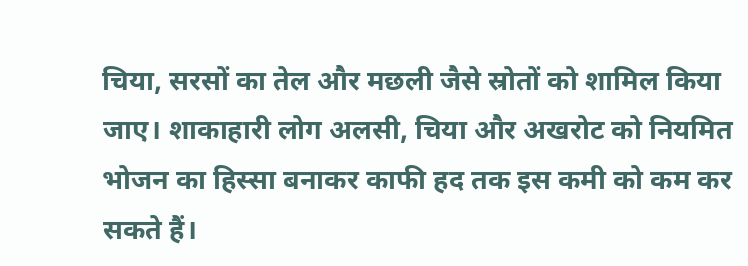चिया, सरसों का तेल और मछली जैसे स्रोतों को शामिल किया जाए। शाकाहारी लोग अलसी, चिया और अखरोट को नियमित भोजन का हिस्सा बनाकर काफी हद तक इस कमी को कम कर सकते हैं।